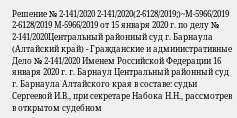Решение № 2-141/2020 2-141/2020(2-6128/2019;)~М-5966/2019 2-6128/2019 М-5966/2019 от 15 января 2020 г. по делу № 2-141/2020Центральный районный суд г. Барнаула (Алтайский край) - Гражданские и административные Дело № 2-141/2020 Именем Российской Федерации 16 января 2020 г. г. Барнаул Центральный районный суд г. Барнаула Алтайского края в составе: судьи Сергеевой И.В., при секретаре Набока Н.Н., рассмотрев в открытом судебном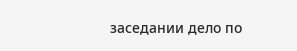заседании дело по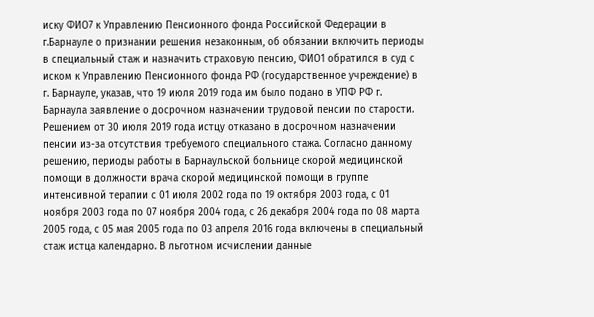иску ФИО7 к Управлению Пенсионного фонда Российской Федерации в г.Барнауле о признании решения незаконным, об обязании включить периоды в специальный стаж и назначить страховую пенсию, ФИО1 обратился в суд с иском к Управлению Пенсионного фонда РФ (государственное учреждение) в г. Барнауле, указав, что 19 июля 2019 года им было подано в УПФ РФ г. Барнаула заявление о досрочном назначении трудовой пенсии по старости. Решением от 30 июля 2019 года истцу отказано в досрочном назначении пенсии из-за отсутствия требуемого специального стажа. Согласно данному решению, периоды работы в Барнаульской больнице скорой медицинской помощи в должности врача скорой медицинской помощи в группе интенсивной терапии с 01 июля 2002 года по 19 октября 2003 года, с 01 ноября 2003 года по 07 ноября 2004 года, с 26 декабря 2004 года по 08 марта 2005 года, с 05 мая 2005 года по 03 апреля 2016 года включены в специальный стаж истца календарно. В льготном исчислении данные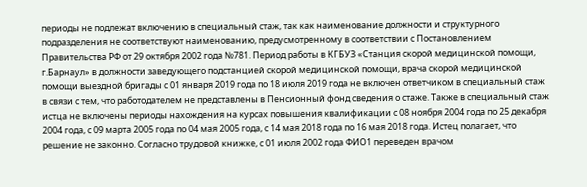периоды не подлежат включению в специальный стаж, так как наименование должности и структурного подразделения не соответствуют наименованию, предусмотренному в соответствии с Постановлением Правительства РФ от 29 октября 2002 года №781. Период работы в КГБУЗ «Станция скорой медицинской помощи, г.Барнаул» в должности заведующего подстанцией скорой медицинской помощи, врача скорой медицинской помощи выездной бригады с 01 января 2019 года по 18 июля 2019 года не включен ответчиком в специальный стаж в связи с тем, что работодателем не представлены в Пенсионный фонд сведения о стаже. Также в специальный стаж истца не включены периоды нахождения на курсах повышения квалификации с 08 ноября 2004 года по 25 декабря 2004 года, с 09 марта 2005 года по 04 мая 2005 года, с 14 мая 2018 года по 16 мая 2018 года. Истец полагает, что решение не законно. Согласно трудовой книжке, с 01 июля 2002 года ФИО1 переведен врачом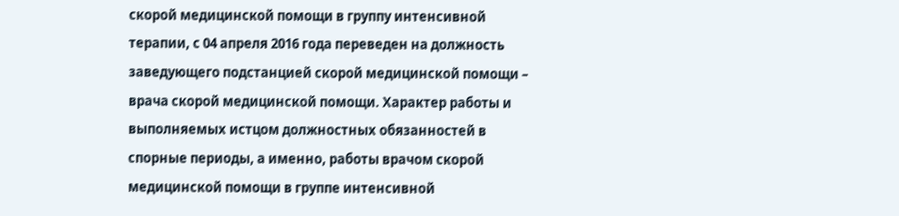скорой медицинской помощи в группу интенсивной терапии, с 04 апреля 2016 года переведен на должность заведующего подстанцией скорой медицинской помощи – врача скорой медицинской помощи. Характер работы и выполняемых истцом должностных обязанностей в спорные периоды, а именно, работы врачом скорой медицинской помощи в группе интенсивной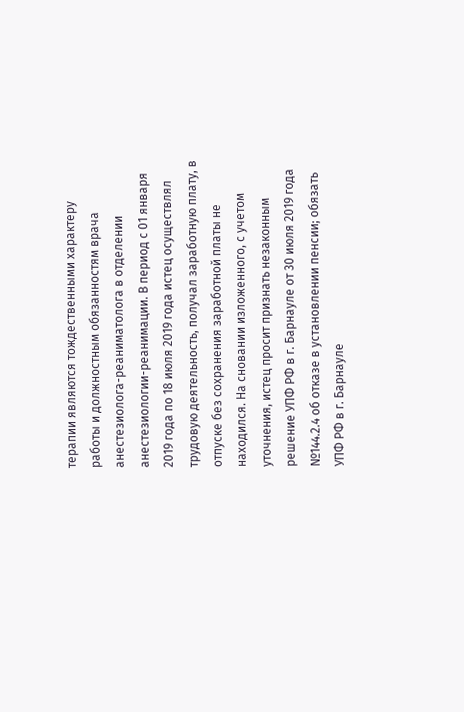терапии являются тождественными характеру работы и должностным обязанностям врача анестезиолога-реаниматолога в отделении анестезиологии-реанимации. В период с 01 января 2019 года по 18 июля 2019 года истец осуществлял трудовую деятельность, получал заработную плату, в отпуске без сохранения заработной платы не находился. На сновании изложенного, с учетом уточнения, истец просит признать незаконным решение УПФ РФ в г. Барнауле от 30 июля 2019 года №144.2.4 об отказе в установлении пенсии; обязать УПФ РФ в г. Барнауле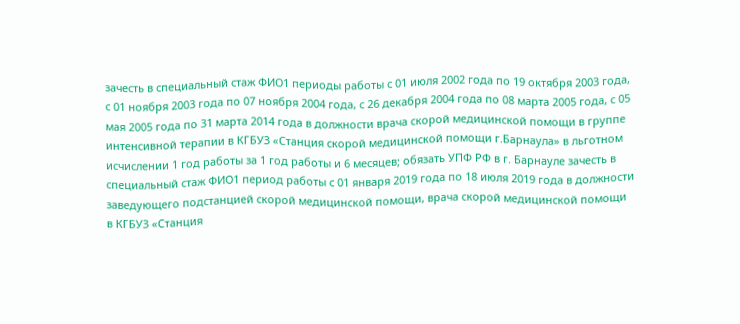зачесть в специальный стаж ФИО1 периоды работы с 01 июля 2002 года по 19 октября 2003 года, с 01 ноября 2003 года по 07 ноября 2004 года, с 26 декабря 2004 года по 08 марта 2005 года, с 05 мая 2005 года по 31 марта 2014 года в должности врача скорой медицинской помощи в группе интенсивной терапии в КГБУЗ «Станция скорой медицинской помощи г.Барнаула» в льготном исчислении 1 год работы за 1 год работы и 6 месяцев; обязать УПФ РФ в г. Барнауле зачесть в специальный стаж ФИО1 период работы с 01 января 2019 года по 18 июля 2019 года в должности заведующего подстанцией скорой медицинской помощи, врача скорой медицинской помощи в КГБУЗ «Станция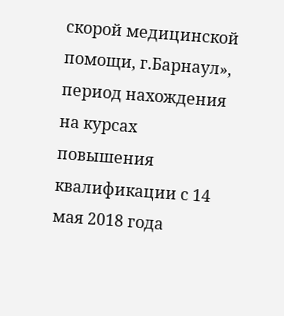скорой медицинской помощи, г.Барнаул», период нахождения на курсах повышения квалификации с 14 мая 2018 года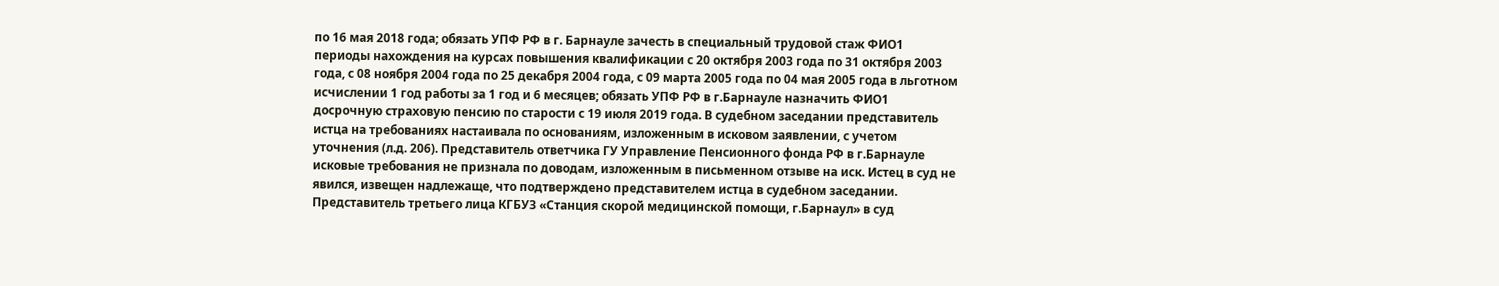по 16 мая 2018 года; обязать УПФ РФ в г. Барнауле зачесть в специальный трудовой стаж ФИО1 периоды нахождения на курсах повышения квалификации с 20 октября 2003 года по 31 октября 2003 года, с 08 ноября 2004 года по 25 декабря 2004 года, с 09 марта 2005 года по 04 мая 2005 года в льготном исчислении 1 год работы за 1 год и 6 месяцев; обязать УПФ РФ в г.Барнауле назначить ФИО1 досрочную страховую пенсию по старости с 19 июля 2019 года. В судебном заседании представитель истца на требованиях настаивала по основаниям, изложенным в исковом заявлении, с учетом уточнения (л.д. 206). Представитель ответчика ГУ Управление Пенсионного фонда РФ в г.Барнауле исковые требования не признала по доводам, изложенным в письменном отзыве на иск. Истец в суд не явился, извещен надлежаще, что подтверждено представителем истца в судебном заседании. Представитель третьего лица КГБУЗ «Станция скорой медицинской помощи, г.Барнаул» в суд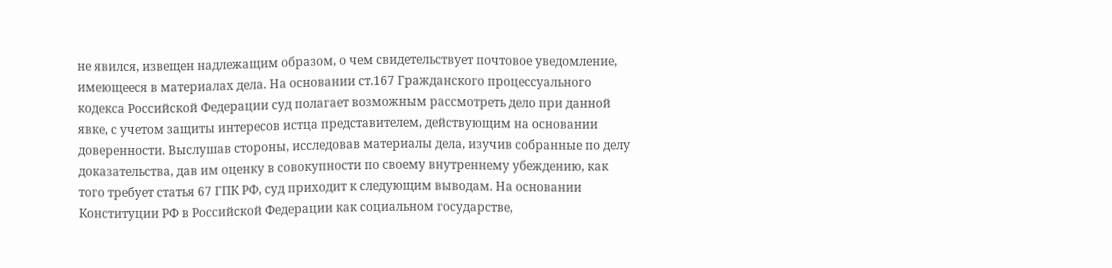не явился, извещен надлежащим образом, о чем свидетельствует почтовое уведомление, имеющееся в материалах дела. На основании ст.167 Гражданского процессуального кодекса Российской Федерации суд полагает возможным рассмотреть дело при данной явке, с учетом защиты интересов истца представителем, действующим на основании доверенности. Выслушав стороны, исследовав материалы дела, изучив собранные по делу доказательства, дав им оценку в совокупности по своему внутреннему убеждению, как того требует статья 67 ГПК РФ, суд приходит к следующим выводам. На основании Конституции РФ в Российской Федерации как социальном государстве,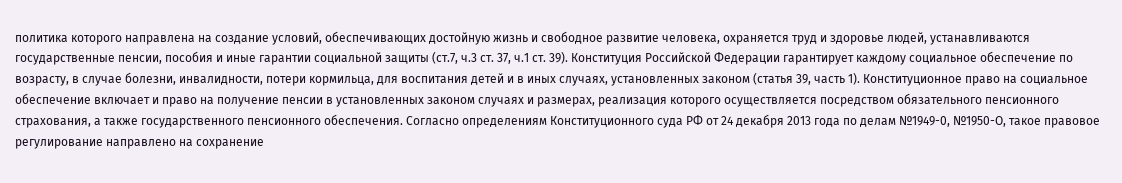политика которого направлена на создание условий, обеспечивающих достойную жизнь и свободное развитие человека, охраняется труд и здоровье людей, устанавливаются государственные пенсии, пособия и иные гарантии социальной защиты (ст.7, ч.3 ст. 37, ч.1 ст. 39). Конституция Российской Федерации гарантирует каждому социальное обеспечение по возрасту, в случае болезни, инвалидности, потери кормильца, для воспитания детей и в иных случаях, установленных законом (статья 39, часть 1). Конституционное право на социальное обеспечение включает и право на получение пенсии в установленных законом случаях и размерах, реализация которого осуществляется посредством обязательного пенсионного страхования, а также государственного пенсионного обеспечения. Согласно определениям Конституционного суда РФ от 24 декабря 2013 года по делам №1949-0, №1950-О, такое правовое регулирование направлено на сохранение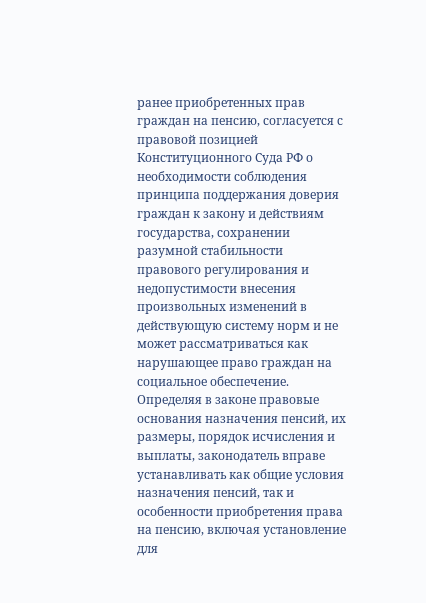ранее приобретенных прав граждан на пенсию, согласуется с правовой позицией Конституционного Суда РФ о необходимости соблюдения принципа поддержания доверия граждан к закону и действиям государства, сохранении разумной стабильности правового регулирования и недопустимости внесения произвольных изменений в действующую систему норм и не может рассматриваться как нарушающее право граждан на социальное обеспечение. Определяя в законе правовые основания назначения пенсий, их размеры, порядок исчисления и выплаты, законодатель вправе устанавливать как общие условия назначения пенсий, так и особенности приобретения права на пенсию, включая установление для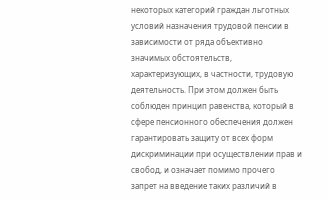некоторых категорий граждан льготных условий назначения трудовой пенсии в зависимости от ряда объективно значимых обстоятельств, характеризующих, в частности, трудовую деятельность. При этом должен быть соблюден принцип равенства, который в сфере пенсионного обеспечения должен гарантировать защиту от всех форм дискриминации при осуществлении прав и свобод, и означает помимо прочего запрет на введение таких различий в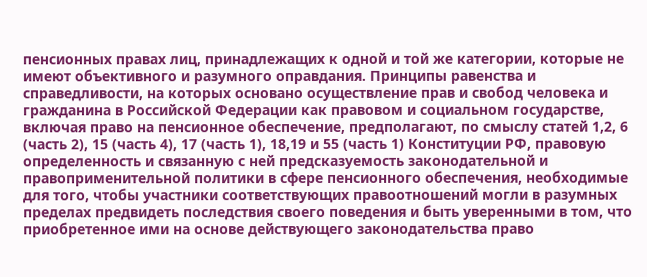пенсионных правах лиц, принадлежащих к одной и той же категории, которые не имеют объективного и разумного оправдания. Принципы равенства и справедливости, на которых основано осуществление прав и свобод человека и гражданина в Российской Федерации как правовом и социальном государстве, включая право на пенсионное обеспечение, предполагают, по смыслу статей 1,2, 6 (часть 2), 15 (часть 4), 17 (часть 1), 18,19 и 55 (часть 1) Конституции РФ, правовую определенность и связанную с ней предсказуемость законодательной и правоприменительной политики в сфере пенсионного обеспечения, необходимые для того, чтобы участники соответствующих правоотношений могли в разумных пределах предвидеть последствия своего поведения и быть уверенными в том, что приобретенное ими на основе действующего законодательства право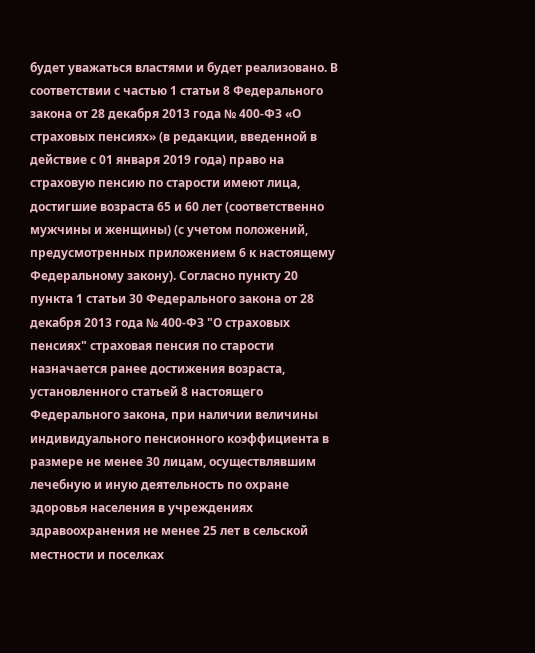будет уважаться властями и будет реализовано. В соответствии с частью 1 статьи 8 Федерального закона от 28 декабря 2013 года № 400-ФЗ «О страховых пенсиях» (в редакции, введенной в действие с 01 января 2019 года) право на страховую пенсию по старости имеют лица, достигшие возраста 65 и 60 лет (соответственно мужчины и женщины) (с учетом положений, предусмотренных приложением 6 к настоящему Федеральному закону). Согласно пункту 20 пункта 1 статьи 30 Федерального закона от 28 декабря 2013 года № 400-ФЗ "О страховых пенсиях" страховая пенсия по старости назначается ранее достижения возраста, установленного статьей 8 настоящего Федерального закона, при наличии величины индивидуального пенсионного коэффициента в размере не менее 30 лицам, осуществлявшим лечебную и иную деятельность по охране здоровья населения в учреждениях здравоохранения не менее 25 лет в сельской местности и поселках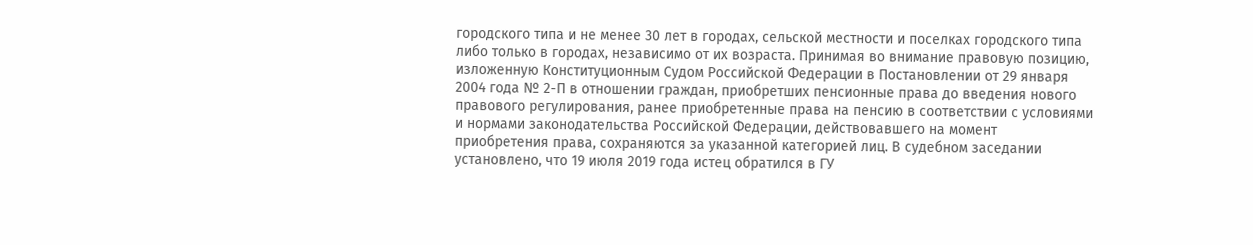городского типа и не менее 30 лет в городах, сельской местности и поселках городского типа либо только в городах, независимо от их возраста. Принимая во внимание правовую позицию, изложенную Конституционным Судом Российской Федерации в Постановлении от 29 января 2004 года № 2-П в отношении граждан, приобретших пенсионные права до введения нового правового регулирования, ранее приобретенные права на пенсию в соответствии с условиями и нормами законодательства Российской Федерации, действовавшего на момент приобретения права, сохраняются за указанной категорией лиц. В судебном заседании установлено, что 19 июля 2019 года истец обратился в ГУ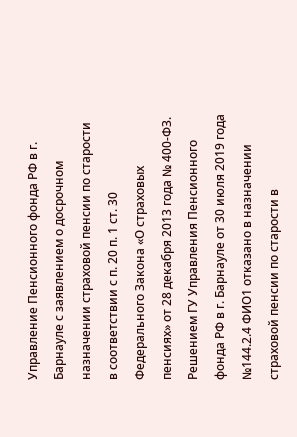Управление Пенсионного фонда РФ в г. Барнауле с заявлением о досрочном назначении страховой пенсии по старости в соответствии с п. 20 п. 1 ст. 30 Федерального Закона «О страховых пенсиях» от 28 декабря 2013 года № 400-ФЗ. Решением ГУ Управления Пенсионного фонда РФ в г. Барнауле от 30 июля 2019 года №144.2.4 ФИО1 отказано в назначении страховой пенсии по старости в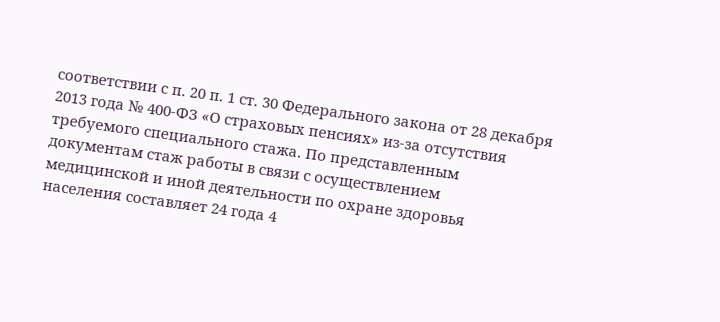соответствии с п. 20 п. 1 ст. 30 Федерального закона от 28 декабря 2013 года № 400-ФЗ «О страховых пенсиях» из-за отсутствия требуемого специального стажа. По представленным документам стаж работы в связи с осуществлением медицинской и иной деятельности по охране здоровья населения составляет 24 года 4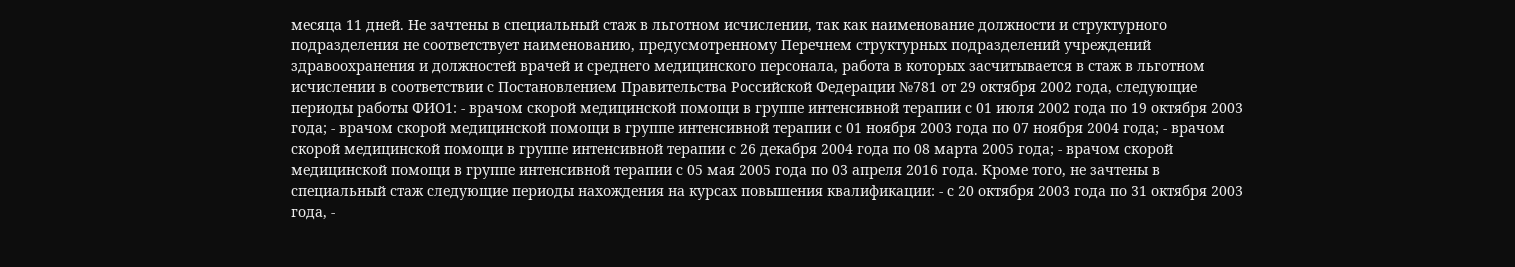месяца 11 дней. Не зачтены в специальный стаж в льготном исчислении, так как наименование должности и структурного подразделения не соответствует наименованию, предусмотренному Перечнем структурных подразделений учреждений здравоохранения и должностей врачей и среднего медицинского персонала, работа в которых засчитывается в стаж в льготном исчислении в соответствии с Постановлением Правительства Российской Федерации №781 от 29 октября 2002 года, следующие периоды работы ФИО1: - врачом скорой медицинской помощи в группе интенсивной терапии с 01 июля 2002 года по 19 октября 2003 года; - врачом скорой медицинской помощи в группе интенсивной терапии с 01 ноября 2003 года по 07 ноября 2004 года; - врачом скорой медицинской помощи в группе интенсивной терапии с 26 декабря 2004 года по 08 марта 2005 года; - врачом скорой медицинской помощи в группе интенсивной терапии с 05 мая 2005 года по 03 апреля 2016 года. Кроме того, не зачтены в специальный стаж следующие периоды нахождения на курсах повышения квалификации: - с 20 октября 2003 года по 31 октября 2003 года, -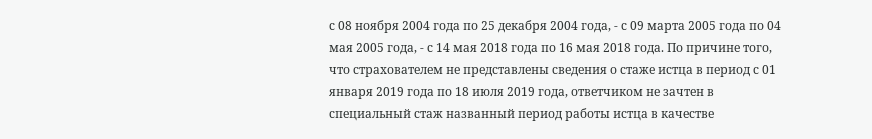с 08 ноября 2004 года по 25 декабря 2004 года, - с 09 марта 2005 года по 04 мая 2005 года, - с 14 мая 2018 года по 16 мая 2018 года. По причине того, что страхователем не представлены сведения о стаже истца в период с 01 января 2019 года по 18 июля 2019 года, ответчиком не зачтен в специальный стаж названный период работы истца в качестве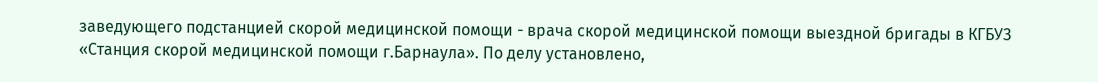заведующего подстанцией скорой медицинской помощи - врача скорой медицинской помощи выездной бригады в КГБУЗ «Станция скорой медицинской помощи г.Барнаула». По делу установлено,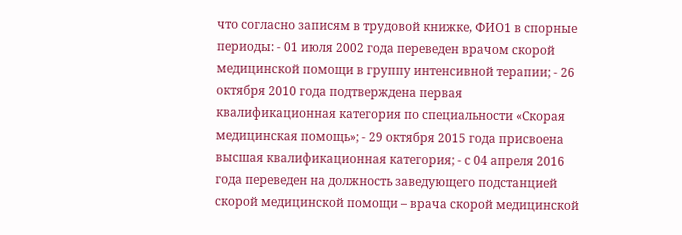что согласно записям в трудовой книжке, ФИО1 в спорные периоды: - 01 июля 2002 года переведен врачом скорой медицинской помощи в группу интенсивной терапии; - 26 октября 2010 года подтверждена первая квалификационная категория по специальности «Скорая медицинская помощь»; - 29 октября 2015 года присвоена высшая квалификационная категория; - с 04 апреля 2016 года переведен на должность заведующего подстанцией скорой медицинской помощи – врача скорой медицинской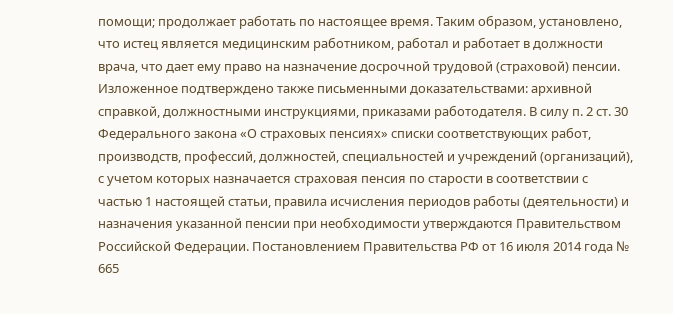помощи; продолжает работать по настоящее время. Таким образом, установлено, что истец является медицинским работником, работал и работает в должности врача, что дает ему право на назначение досрочной трудовой (страховой) пенсии. Изложенное подтверждено также письменными доказательствами: архивной справкой, должностными инструкциями, приказами работодателя. В силу п. 2 ст. 30 Федерального закона «О страховых пенсиях» списки соответствующих работ, производств, профессий, должностей, специальностей и учреждений (организаций), с учетом которых назначается страховая пенсия по старости в соответствии с частью 1 настоящей статьи, правила исчисления периодов работы (деятельности) и назначения указанной пенсии при необходимости утверждаются Правительством Российской Федерации. Постановлением Правительства РФ от 16 июля 2014 года № 665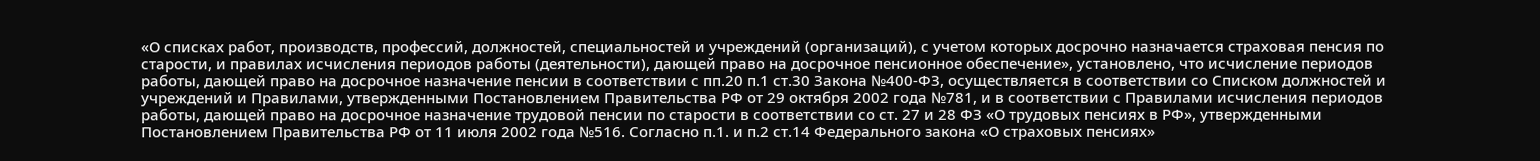«О списках работ, производств, профессий, должностей, специальностей и учреждений (организаций), с учетом которых досрочно назначается страховая пенсия по старости, и правилах исчисления периодов работы (деятельности), дающей право на досрочное пенсионное обеспечение», установлено, что исчисление периодов работы, дающей право на досрочное назначение пенсии в соответствии с пп.20 п.1 ст.30 Закона №400-ФЗ, осуществляется в соответствии со Списком должностей и учреждений и Правилами, утвержденными Постановлением Правительства РФ от 29 октября 2002 года №781, и в соответствии с Правилами исчисления периодов работы, дающей право на досрочное назначение трудовой пенсии по старости в соответствии со ст. 27 и 28 ФЗ «О трудовых пенсиях в РФ», утвержденными Постановлением Правительства РФ от 11 июля 2002 года №516. Согласно п.1. и п.2 ст.14 Федерального закона «О страховых пенсиях»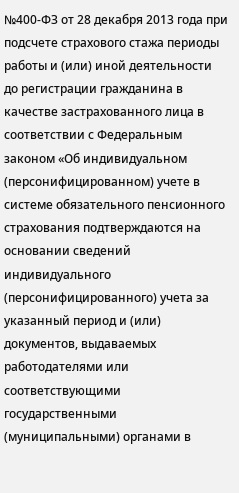№400-ФЗ от 28 декабря 2013 года при подсчете страхового стажа периоды работы и (или) иной деятельности до регистрации гражданина в качестве застрахованного лица в соответствии с Федеральным законом «Об индивидуальном (персонифицированном) учете в системе обязательного пенсионного страхования подтверждаются на основании сведений индивидуального (персонифицированного) учета за указанный период и (или) документов, выдаваемых работодателями или соответствующими государственными (муниципальными) органами в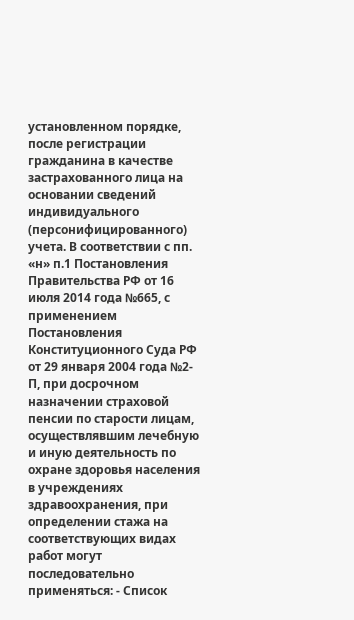установленном порядке, после регистрации гражданина в качестве застрахованного лица на основании сведений индивидуального (персонифицированного) учета. В соответствии с пп. «н» п.1 Постановления Правительства РФ от 16 июля 2014 года №665, с применением Постановления Конституционного Суда РФ от 29 января 2004 года №2-П, при досрочном назначении страховой пенсии по старости лицам, осуществлявшим лечебную и иную деятельность по охране здоровья населения в учреждениях здравоохранения, при определении стажа на соответствующих видах работ могут последовательно применяться: - Список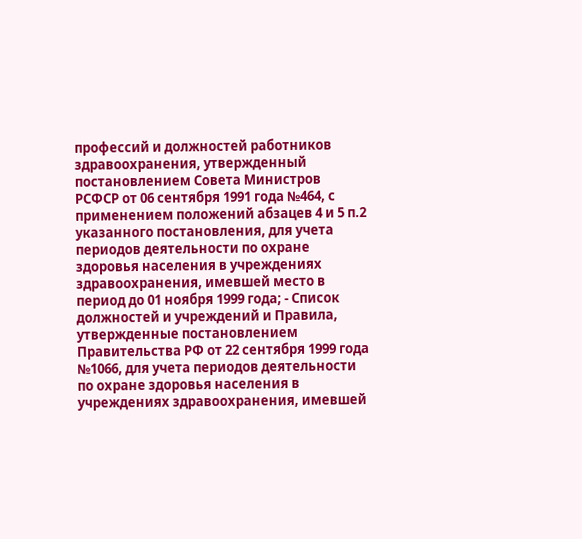профессий и должностей работников здравоохранения, утвержденный постановлением Совета Министров РСФСР от 06 сентября 1991 года №464, с применением положений абзацев 4 и 5 п.2 указанного постановления, для учета периодов деятельности по охране здоровья населения в учреждениях здравоохранения, имевшей место в период до 01 ноября 1999 года; - Список должностей и учреждений и Правила, утвержденные постановлением Правительства РФ от 22 сентября 1999 года №1066, для учета периодов деятельности по охране здоровья населения в учреждениях здравоохранения, имевшей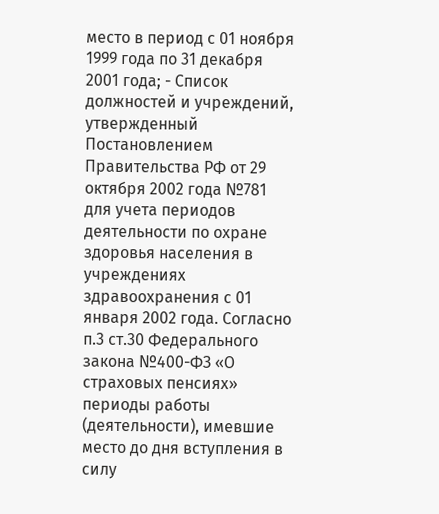место в период с 01 ноября 1999 года по 31 декабря 2001 года; - Список должностей и учреждений, утвержденный Постановлением Правительства РФ от 29 октября 2002 года №781 для учета периодов деятельности по охране здоровья населения в учреждениях здравоохранения с 01 января 2002 года. Согласно п.3 ст.30 Федерального закона №400-ФЗ «О страховых пенсиях» периоды работы (деятельности), имевшие место до дня вступления в силу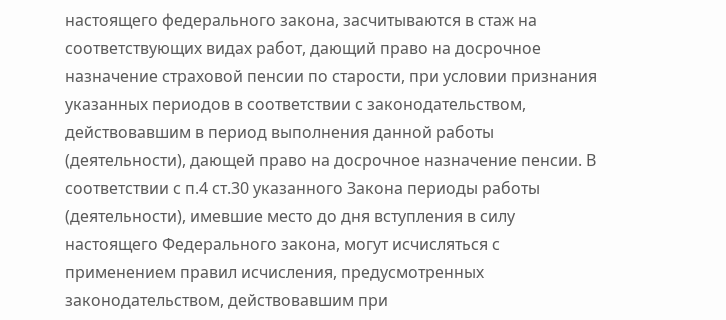настоящего федерального закона, засчитываются в стаж на соответствующих видах работ, дающий право на досрочное назначение страховой пенсии по старости, при условии признания указанных периодов в соответствии с законодательством, действовавшим в период выполнения данной работы (деятельности), дающей право на досрочное назначение пенсии. В соответствии с п.4 ст.30 указанного Закона периоды работы (деятельности), имевшие место до дня вступления в силу настоящего Федерального закона, могут исчисляться с применением правил исчисления, предусмотренных законодательством, действовавшим при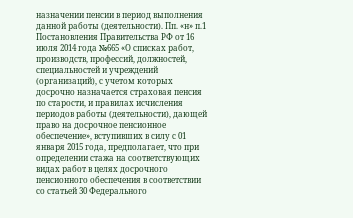назначении пенсии в период выполнения данной работы (деятельности). Пп. «н» п.1 Постановления Правительства РФ от 16 июля 2014 года №665 «О списках работ, производств, профессий, должностей, специальностей и учреждений (организаций), с учетом которых досрочно назначается страховая пенсия по старости, и правилах исчисления периодов работы (деятельности), дающей право на досрочное пенсионное обеспечение», вступивших в силу с 01 января 2015 года, предполагает, что при определении стажа на соответствующих видах работ в целях досрочного пенсионного обеспечения в соответствии со статьей 30 Федерального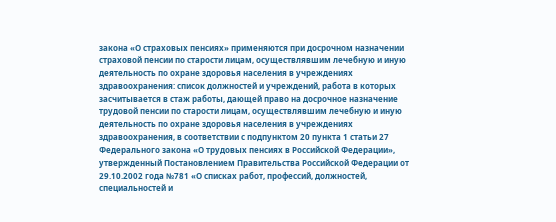закона «О страховых пенсиях» применяются при досрочном назначении страховой пенсии по старости лицам, осуществлявшим лечебную и иную деятельность по охране здоровья населения в учреждениях здравоохранения: список должностей и учреждений, работа в которых засчитывается в стаж работы, дающей право на досрочное назначение трудовой пенсии по старости лицам, осуществлявшим лечебную и иную деятельность по охране здоровья населения в учреждениях здравоохранения, в соответствии с подпунктом 20 пункта 1 статьи 27 Федерального закона «О трудовых пенсиях в Российской Федерации», утвержденный Постановлением Правительства Российской Федерации от 29.10.2002 года №781 «О списках работ, профессий, должностей, специальностей и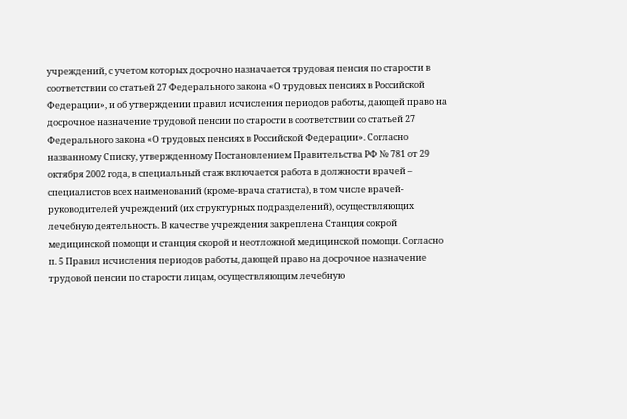учреждений, с учетом которых досрочно назначается трудовая пенсия по старости в соответствии со статьей 27 Федерального закона «О трудовых пенсиях в Российской Федерации», и об утверждении правил исчисления периодов работы, дающей право на досрочное назначение трудовой пенсии по старости в соответствии со статьей 27 Федерального закона «О трудовых пенсиях в Российской Федерации». Согласно названному Списку, утвержденному Постановлением Правительства РФ № 781 от 29 октября 2002 года, в специальный стаж включается работа в должности врачей – специалистов всех наименований (кроме-врача статиста), в том числе врачей-руководителей учреждений (их структурных подразделений), осуществляющих лечебную деятельность. В качестве учреждения закреплена Станция сокрой медицинской помощи и станция скорой и неотложной медицинской помощи. Согласно п. 5 Правил исчисления периодов работы, дающей право на досрочное назначение трудовой пенсии по старости лицам, осуществляющим лечебную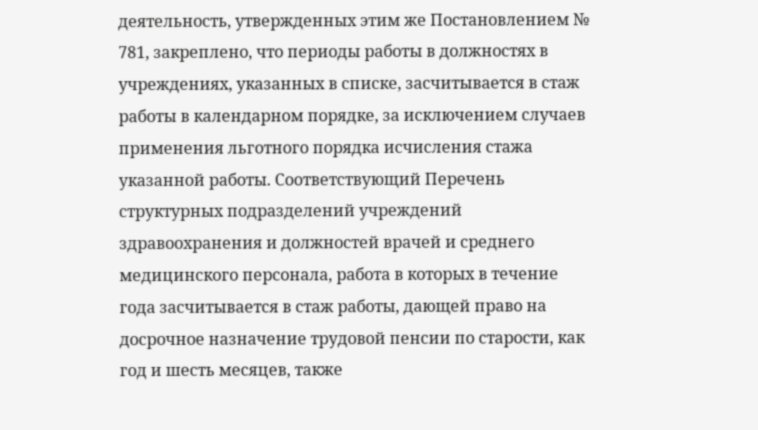деятельность, утвержденных этим же Постановлением № 781, закреплено, что периоды работы в должностях в учреждениях, указанных в списке, засчитывается в стаж работы в календарном порядке, за исключением случаев применения льготного порядка исчисления стажа указанной работы. Соответствующий Перечень структурных подразделений учреждений здравоохранения и должностей врачей и среднего медицинского персонала, работа в которых в течение года засчитывается в стаж работы, дающей право на досрочное назначение трудовой пенсии по старости, как год и шесть месяцев, также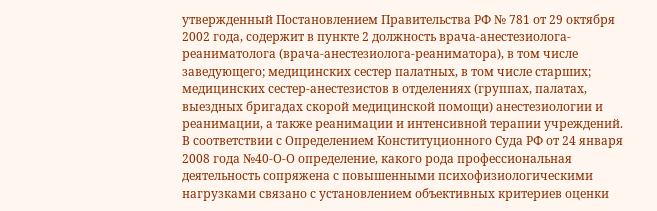утвержденный Постановлением Правительства РФ № 781 от 29 октября 2002 года, содержит в пункте 2 должность врача-анестезиолога-реаниматолога (врача-анестезиолога-реаниматора), в том числе заведующего; медицинских сестер палатных, в том числе старших; медицинских сестер-анестезистов в отделениях (группах, палатах, выездных бригадах скорой медицинской помощи) анестезиологии и реанимации, а также реанимации и интенсивной терапии учреждений. В соответствии с Определением Конституционного Суда РФ от 24 января 2008 года №40-О-О определение, какого рода профессиональная деятельность сопряжена с повышенными психофизиологическими нагрузками связано с установлением объективных критериев оценки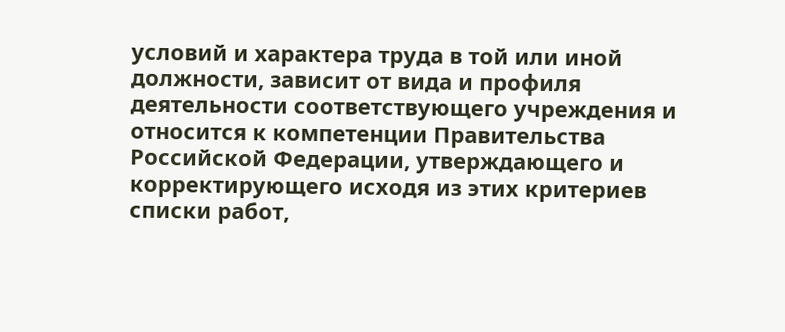условий и характера труда в той или иной должности, зависит от вида и профиля деятельности соответствующего учреждения и относится к компетенции Правительства Российской Федерации, утверждающего и корректирующего исходя из этих критериев списки работ,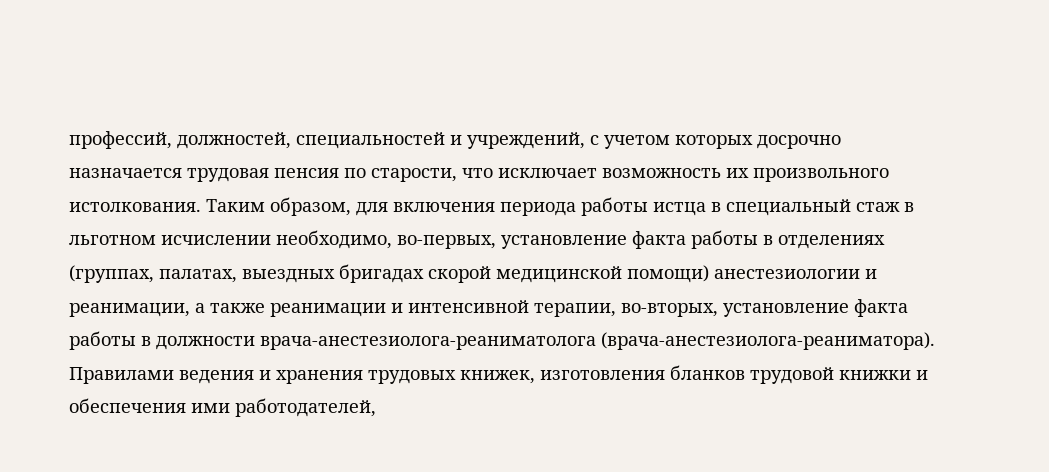профессий, должностей, специальностей и учреждений, с учетом которых досрочно назначается трудовая пенсия по старости, что исключает возможность их произвольного истолкования. Таким образом, для включения периода работы истца в специальный стаж в льготном исчислении необходимо, во-первых, установление факта работы в отделениях (группах, палатах, выездных бригадах скорой медицинской помощи) анестезиологии и реанимации, а также реанимации и интенсивной терапии, во-вторых, установление факта работы в должности врача-анестезиолога-реаниматолога (врача-анестезиолога-реаниматора). Правилами ведения и хранения трудовых книжек, изготовления бланков трудовой книжки и обеспечения ими работодателей,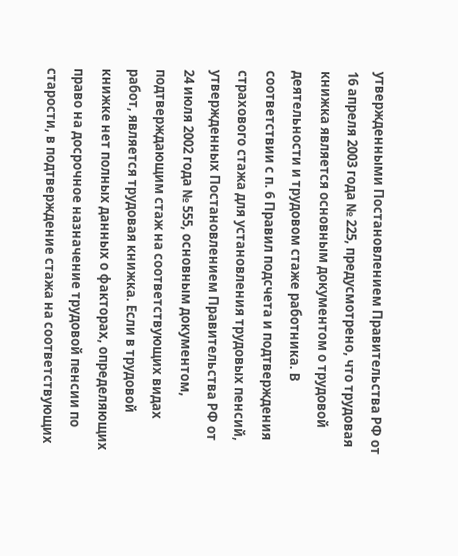утвержденными Постановлением Правительства РФ от 16 апреля 2003 года № 225, предусмотрено, что трудовая книжка является основным документом о трудовой деятельности и трудовом стаже работника. В соответствии с п. 6 Правил подсчета и подтверждения страхового стажа для установления трудовых пенсий, утвержденных Постановлением Правительства РФ от 24 июля 2002 года № 555, основным документом, подтверждающим стаж на соответствующих видах работ, является трудовая книжка. Если в трудовой книжке нет полных данных о факторах, определяющих право на досрочное назначение трудовой пенсии по старости, в подтверждение стажа на соответствующих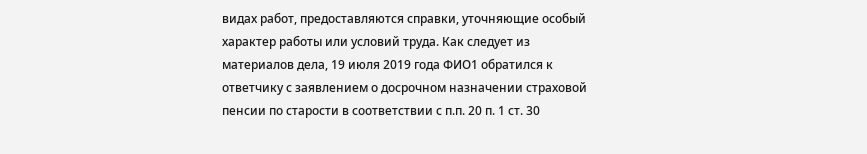видах работ, предоставляются справки, уточняющие особый характер работы или условий труда. Как следует из материалов дела, 19 июля 2019 года ФИО1 обратился к ответчику с заявлением о досрочном назначении страховой пенсии по старости в соответствии с п.п. 20 п. 1 ст. 30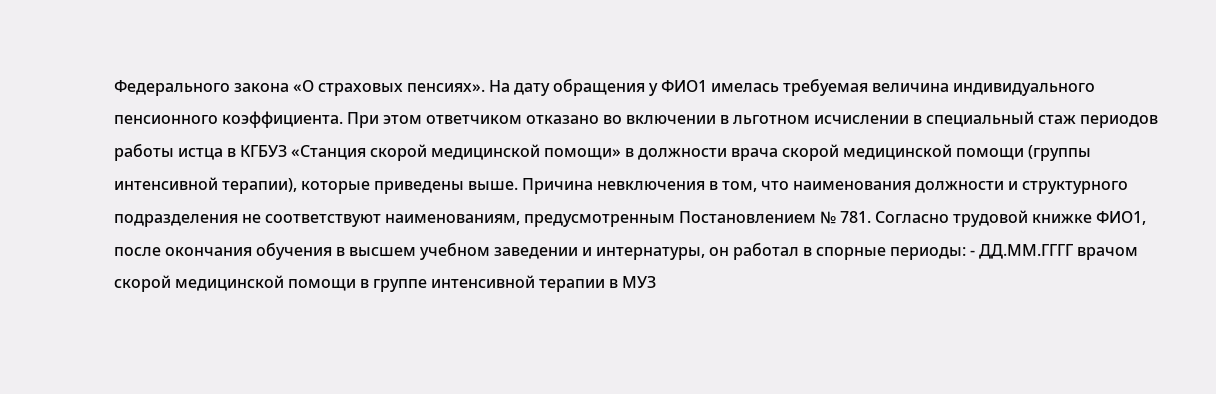Федерального закона «О страховых пенсиях». На дату обращения у ФИО1 имелась требуемая величина индивидуального пенсионного коэффициента. При этом ответчиком отказано во включении в льготном исчислении в специальный стаж периодов работы истца в КГБУЗ «Станция скорой медицинской помощи» в должности врача скорой медицинской помощи (группы интенсивной терапии), которые приведены выше. Причина невключения в том, что наименования должности и структурного подразделения не соответствуют наименованиям, предусмотренным Постановлением № 781. Согласно трудовой книжке ФИО1, после окончания обучения в высшем учебном заведении и интернатуры, он работал в спорные периоды: - ДД.ММ.ГГГГ врачом скорой медицинской помощи в группе интенсивной терапии в МУЗ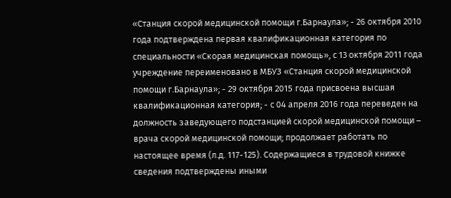«Станция скорой медицинской помощи г.Барнаула»; - 26 октября 2010 года подтверждена первая квалификационная категория по специальности «Скорая медицинская помощь», с 13 октября 2011 года учреждение переименовано в МБУЗ «Станция скорой медицинской помощи г.Барнаула»; - 29 октября 2015 года присвоена высшая квалификационная категория; - с 04 апреля 2016 года переведен на должность заведующего подстанцией скорой медицинской помощи – врача скорой медицинской помощи; продолжает работать по настоящее время (л.д. 117-125). Содержащиеся в трудовой книжке сведения подтверждены иными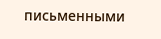письменными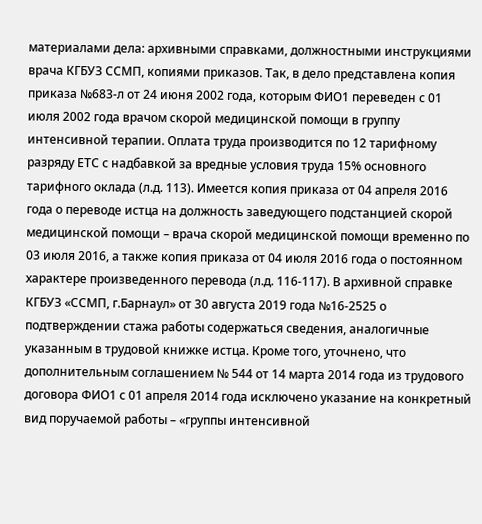материалами дела: архивными справками, должностными инструкциями врача КГБУЗ ССМП, копиями приказов. Так, в дело представлена копия приказа №683-л от 24 июня 2002 года, которым ФИО1 переведен с 01 июля 2002 года врачом скорой медицинской помощи в группу интенсивной терапии. Оплата труда производится по 12 тарифному разряду ЕТС с надбавкой за вредные условия труда 15% основного тарифного оклада (л.д. 113). Имеется копия приказа от 04 апреля 2016 года о переводе истца на должность заведующего подстанцией скорой медицинской помощи – врача скорой медицинской помощи временно по 03 июля 2016, а также копия приказа от 04 июля 2016 года о постоянном характере произведенного перевода (л.д. 116-117). В архивной справке КГБУЗ «ССМП, г.Барнаул» от 30 августа 2019 года №16-2525 о подтверждении стажа работы содержаться сведения, аналогичные указанным в трудовой книжке истца. Кроме того, уточнено, что дополнительным соглашением № 544 от 14 марта 2014 года из трудового договора ФИО1 с 01 апреля 2014 года исключено указание на конкретный вид поручаемой работы – «группы интенсивной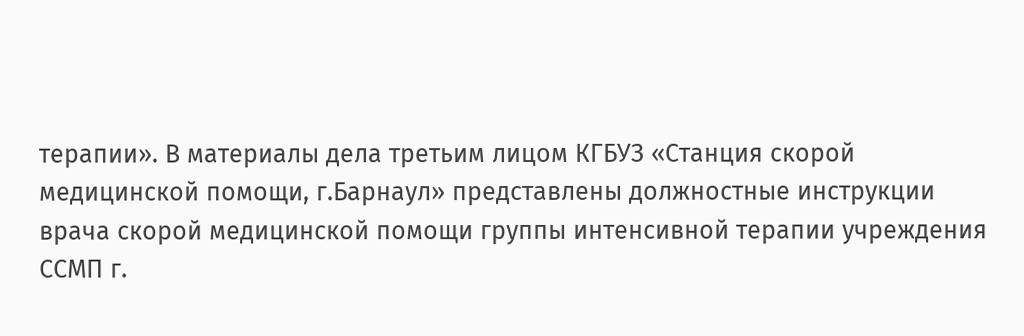терапии». В материалы дела третьим лицом КГБУЗ «Станция скорой медицинской помощи, г.Барнаул» представлены должностные инструкции врача скорой медицинской помощи группы интенсивной терапии учреждения ССМП г.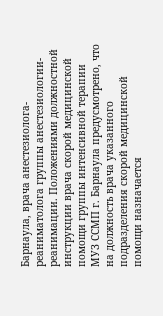Барнаула, врача анестезиолога-реаниматолога группы анестезиологии-реанимации. Положениями должностной инструкции врача скорой медицинской помощи группы интенсивной терапии МУЗ ССМП г. Барнаула предусмотрено, что на должность врача указанного подразделения скорой медицинской помощи назначается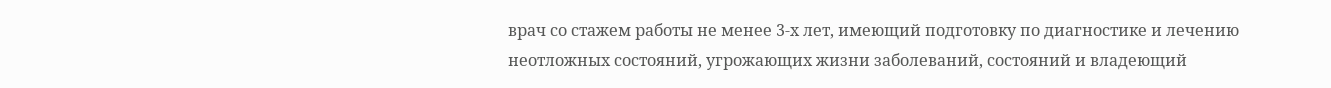врач со стажем работы не менее 3-х лет, имеющий подготовку по диагностике и лечению неотложных состояний, угрожающих жизни заболеваний, состояний и владеющий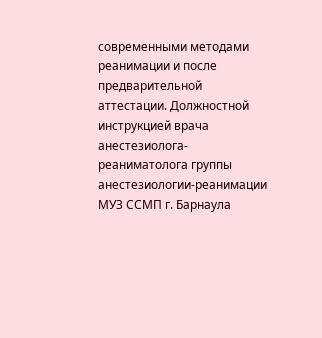современными методами реанимации и после предварительной аттестации. Должностной инструкцией врача анестезиолога-реаниматолога группы анестезиологии-реанимации МУЗ ССМП г. Барнаула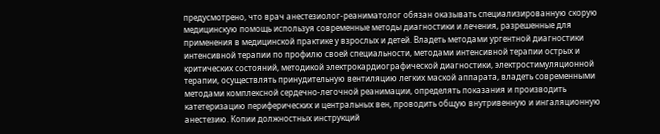предусмотрено, что врач анестезиолог-реаниматолог обязан оказывать специализированную скорую медицинскую помощь используя современные методы диагностики и лечения, разрешенные для применения в медицинской практике у взрослых и детей. Владеть методами ургентной диагностики интенсивной терапии по профилю своей специальности, методами интенсивной терапии острых и критических состояний, методикой электрокардиографической диагностики, электростимуляционной терапии, осуществлять принудительную вентиляцию легких маской аппарата, владеть современными методами комплексной сердечно-легочной реанимации, определять показания и производить катетеризацию периферических и центральных вен, проводить общую внутривенную и ингаляционную анестезию. Копии должностных инструкций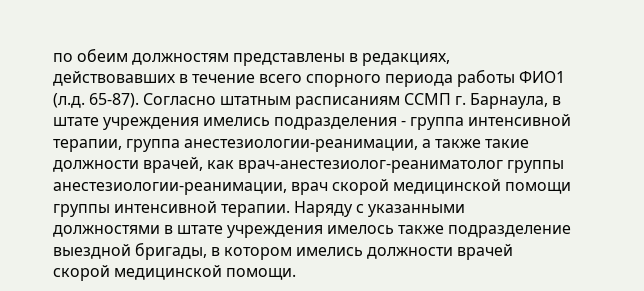по обеим должностям представлены в редакциях, действовавших в течение всего спорного периода работы ФИО1 (л.д. 65-87). Согласно штатным расписаниям ССМП г. Барнаула, в штате учреждения имелись подразделения - группа интенсивной терапии, группа анестезиологии-реанимации, а также такие должности врачей, как врач-анестезиолог-реаниматолог группы анестезиологии-реанимации, врач скорой медицинской помощи группы интенсивной терапии. Наряду с указанными должностями в штате учреждения имелось также подразделение выездной бригады, в котором имелись должности врачей скорой медицинской помощи.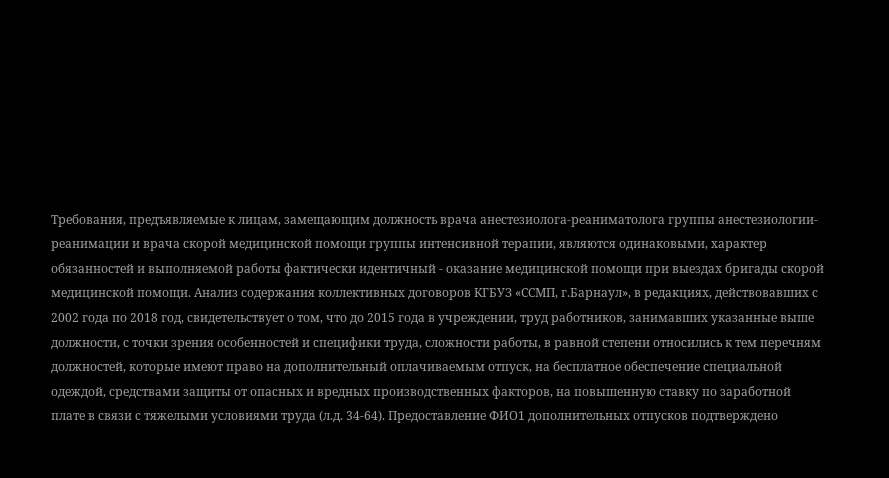Требования, предъявляемые к лицам, замещающим должность врача анестезиолога-реаниматолога группы анестезиологии-реанимации и врача скорой медицинской помощи группы интенсивной терапии, являются одинаковыми, характер обязанностей и выполняемой работы фактически идентичный - оказание медицинской помощи при выездах бригады скорой медицинской помощи. Анализ содержания коллективных договоров КГБУЗ «ССМП, г.Барнаул», в редакциях, действовавших с 2002 года по 2018 год, свидетельствует о том, что до 2015 года в учреждении, труд работников, занимавших указанные выше должности, с точки зрения особенностей и специфики труда, сложности работы, в равной степени относились к тем перечням должностей, которые имеют право на дополнительный оплачиваемым отпуск, на бесплатное обеспечение специальной одеждой, средствами защиты от опасных и вредных производственных факторов, на повышенную ставку по заработной плате в связи с тяжелыми условиями труда (л.д. 34-64). Предоставление ФИО1 дополнительных отпусков подтверждено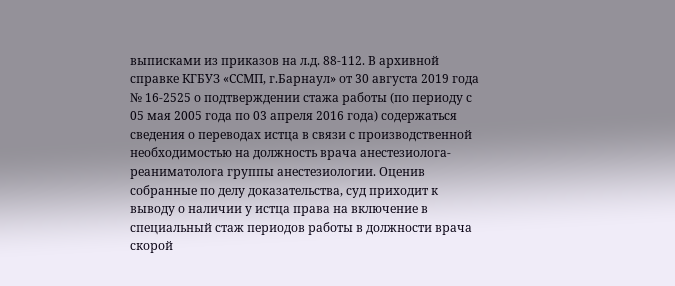выписками из приказов на л.д. 88-112. В архивной справке КГБУЗ «ССМП, г.Барнаул» от 30 августа 2019 года № 16-2525 о подтверждении стажа работы (по периоду с 05 мая 2005 года по 03 апреля 2016 года) содержаться сведения о переводах истца в связи с производственной необходимостью на должность врача анестезиолога-реаниматолога группы анестезиологии. Оценив собранные по делу доказательства, суд приходит к выводу о наличии у истца права на включение в специальный стаж периодов работы в должности врача скорой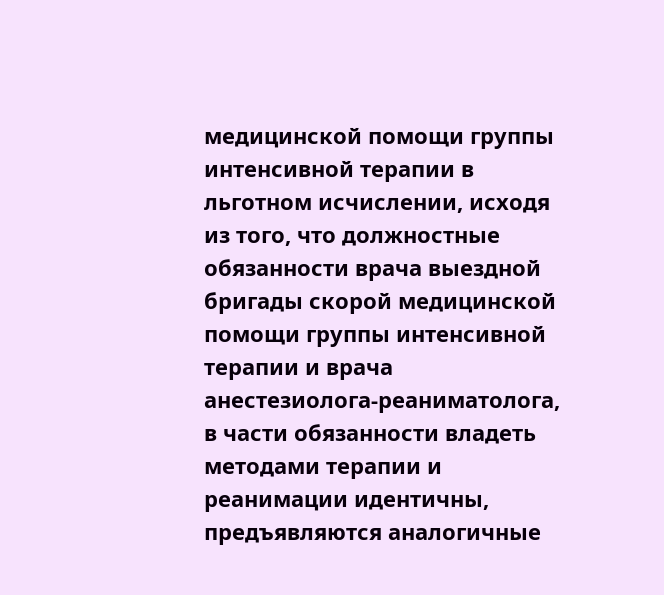медицинской помощи группы интенсивной терапии в льготном исчислении, исходя из того, что должностные обязанности врача выездной бригады скорой медицинской помощи группы интенсивной терапии и врача анестезиолога-реаниматолога, в части обязанности владеть методами терапии и реанимации идентичны, предъявляются аналогичные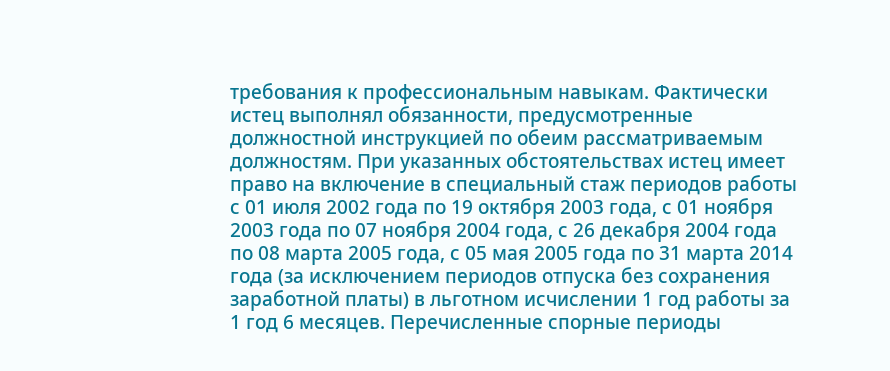требования к профессиональным навыкам. Фактически истец выполнял обязанности, предусмотренные должностной инструкцией по обеим рассматриваемым должностям. При указанных обстоятельствах истец имеет право на включение в специальный стаж периодов работы с 01 июля 2002 года по 19 октября 2003 года, с 01 ноября 2003 года по 07 ноября 2004 года, с 26 декабря 2004 года по 08 марта 2005 года, с 05 мая 2005 года по 31 марта 2014 года (за исключением периодов отпуска без сохранения заработной платы) в льготном исчислении 1 год работы за 1 год 6 месяцев. Перечисленные спорные периоды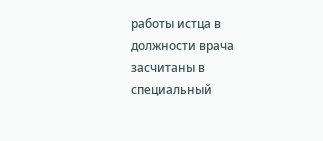работы истца в должности врача засчитаны в специальный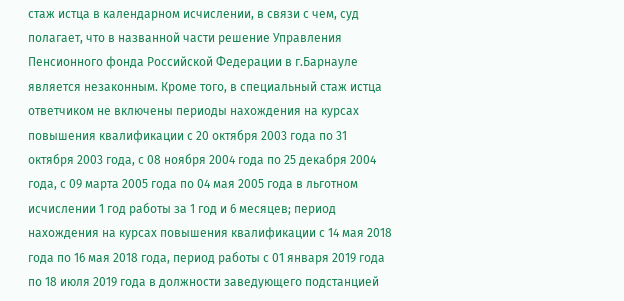стаж истца в календарном исчислении, в связи с чем, суд полагает, что в названной части решение Управления Пенсионного фонда Российской Федерации в г.Барнауле является незаконным. Кроме того, в специальный стаж истца ответчиком не включены периоды нахождения на курсах повышения квалификации с 20 октября 2003 года по 31 октября 2003 года, с 08 ноября 2004 года по 25 декабря 2004 года, с 09 марта 2005 года по 04 мая 2005 года в льготном исчислении 1 год работы за 1 год и 6 месяцев; период нахождения на курсах повышения квалификации с 14 мая 2018 года по 16 мая 2018 года, период работы с 01 января 2019 года по 18 июля 2019 года в должности заведующего подстанцией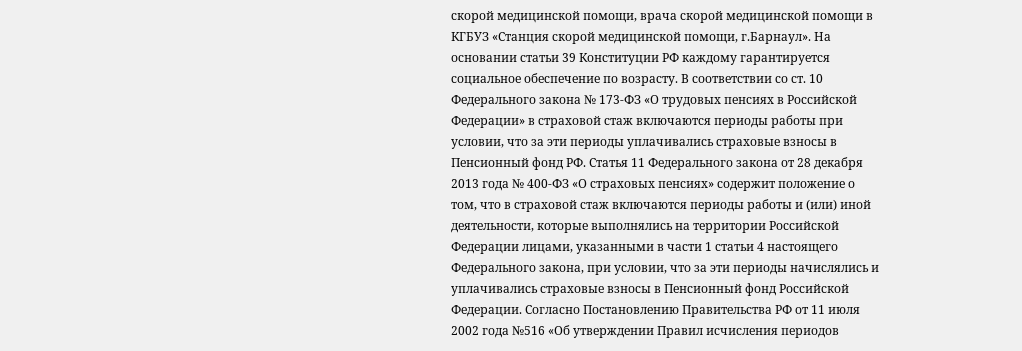скорой медицинской помощи, врача скорой медицинской помощи в КГБУЗ «Станция скорой медицинской помощи, г.Барнаул». На основании статьи 39 Конституции РФ каждому гарантируется социальное обеспечение по возрасту. В соответствии со ст. 10 Федерального закона № 173-ФЗ «О трудовых пенсиях в Российской Федерации» в страховой стаж включаются периоды работы при условии, что за эти периоды уплачивались страховые взносы в Пенсионный фонд РФ. Статья 11 Федерального закона от 28 декабря 2013 года № 400-ФЗ «О страховых пенсиях» содержит положение о том, что в страховой стаж включаются периоды работы и (или) иной деятельности, которые выполнялись на территории Российской Федерации лицами, указанными в части 1 статьи 4 настоящего Федерального закона, при условии, что за эти периоды начислялись и уплачивались страховые взносы в Пенсионный фонд Российской Федерации. Согласно Постановлению Правительства РФ от 11 июля 2002 года №516 «Об утверждении Правил исчисления периодов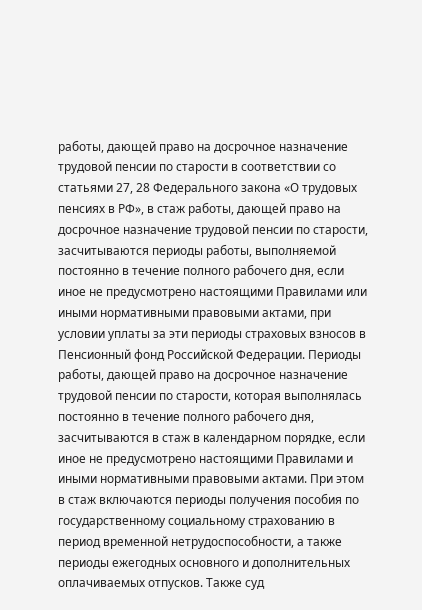работы, дающей право на досрочное назначение трудовой пенсии по старости в соответствии со статьями 27, 28 Федерального закона «О трудовых пенсиях в РФ», в стаж работы, дающей право на досрочное назначение трудовой пенсии по старости, засчитываются периоды работы, выполняемой постоянно в течение полного рабочего дня, если иное не предусмотрено настоящими Правилами или иными нормативными правовыми актами, при условии уплаты за эти периоды страховых взносов в Пенсионный фонд Российской Федерации. Периоды работы, дающей право на досрочное назначение трудовой пенсии по старости, которая выполнялась постоянно в течение полного рабочего дня, засчитываются в стаж в календарном порядке, если иное не предусмотрено настоящими Правилами и иными нормативными правовыми актами. При этом в стаж включаются периоды получения пособия по государственному социальному страхованию в период временной нетрудоспособности, а также периоды ежегодных основного и дополнительных оплачиваемых отпусков. Также суд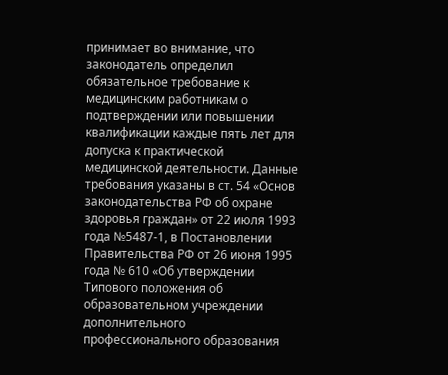принимает во внимание, что законодатель определил обязательное требование к медицинским работникам о подтверждении или повышении квалификации каждые пять лет для допуска к практической медицинской деятельности. Данные требования указаны в ст. 54 «Основ законодательства РФ об охране здоровья граждан» от 22 июля 1993 года №5487-1, в Постановлении Правительства РФ от 26 июня 1995 года № 610 «Об утверждении Типового положения об образовательном учреждении дополнительного профессионального образования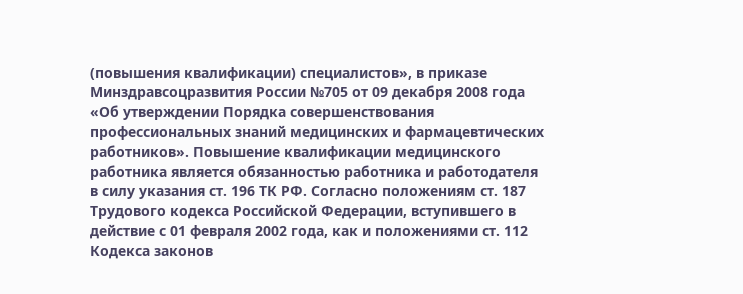(повышения квалификации) специалистов», в приказе Минздравсоцразвития России №705 от 09 декабря 2008 года «Об утверждении Порядка совершенствования профессиональных знаний медицинских и фармацевтических работников». Повышение квалификации медицинского работника является обязанностью работника и работодателя в силу указания ст. 196 ТК РФ. Согласно положениям ст. 187 Трудового кодекса Российской Федерации, вступившего в действие с 01 февраля 2002 года, как и положениями ст. 112 Кодекса законов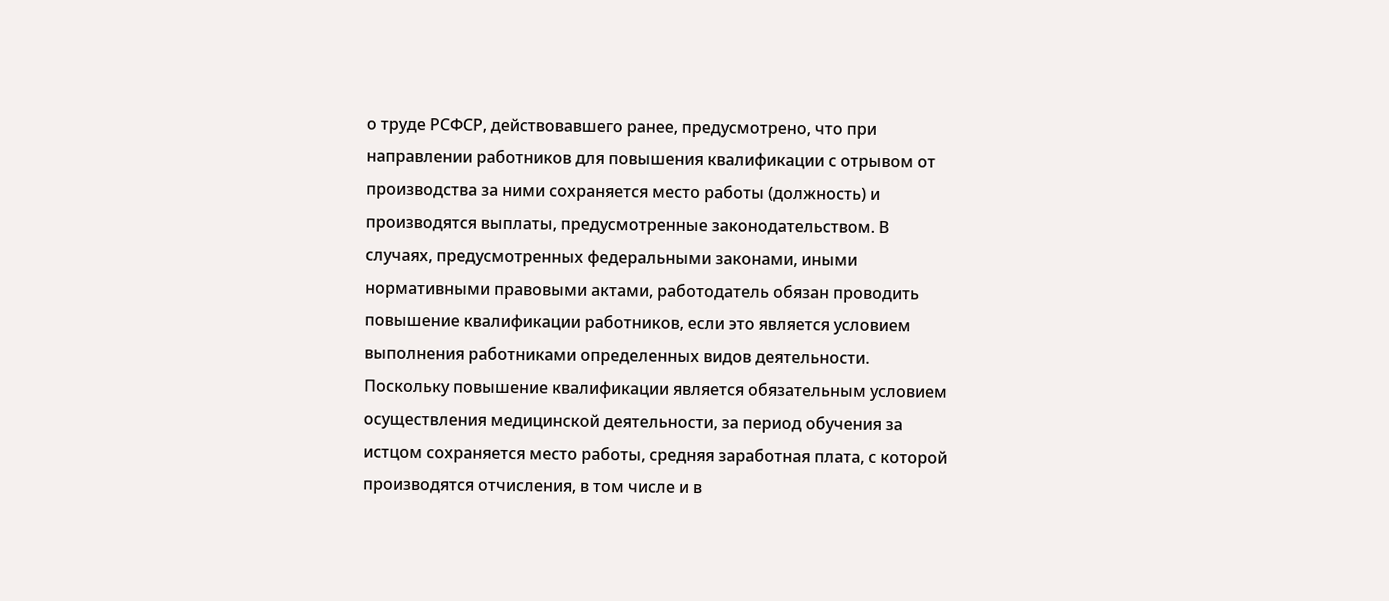о труде РСФСР, действовавшего ранее, предусмотрено, что при направлении работников для повышения квалификации с отрывом от производства за ними сохраняется место работы (должность) и производятся выплаты, предусмотренные законодательством. В случаях, предусмотренных федеральными законами, иными нормативными правовыми актами, работодатель обязан проводить повышение квалификации работников, если это является условием выполнения работниками определенных видов деятельности. Поскольку повышение квалификации является обязательным условием осуществления медицинской деятельности, за период обучения за истцом сохраняется место работы, средняя заработная плата, с которой производятся отчисления, в том числе и в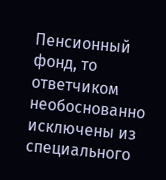Пенсионный фонд, то ответчиком необоснованно исключены из специального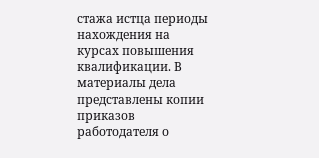стажа истца периоды нахождения на курсах повышения квалификации. В материалы дела представлены копии приказов работодателя о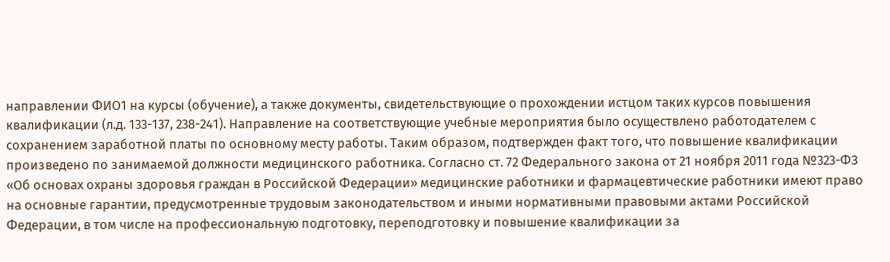направлении ФИО1 на курсы (обучение), а также документы, свидетельствующие о прохождении истцом таких курсов повышения квалификации (л.д. 133-137, 238-241). Направление на соответствующие учебные мероприятия было осуществлено работодателем с сохранением заработной платы по основному месту работы. Таким образом, подтвержден факт того, что повышение квалификации произведено по занимаемой должности медицинского работника. Согласно ст. 72 Федерального закона от 21 ноября 2011 года №323-ФЗ «Об основах охраны здоровья граждан в Российской Федерации» медицинские работники и фармацевтические работники имеют право на основные гарантии, предусмотренные трудовым законодательством и иными нормативными правовыми актами Российской Федерации, в том числе на профессиональную подготовку, переподготовку и повышение квалификации за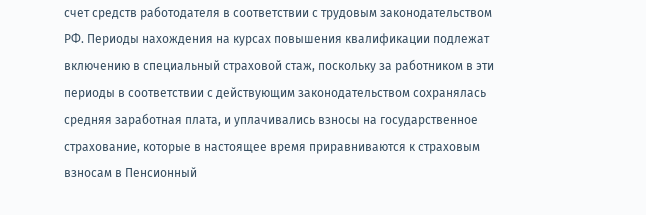счет средств работодателя в соответствии с трудовым законодательством РФ. Периоды нахождения на курсах повышения квалификации подлежат включению в специальный страховой стаж, поскольку за работником в эти периоды в соответствии с действующим законодательством сохранялась средняя заработная плата, и уплачивались взносы на государственное страхование, которые в настоящее время приравниваются к страховым взносам в Пенсионный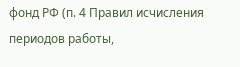фонд РФ (п. 4 Правил исчисления периодов работы,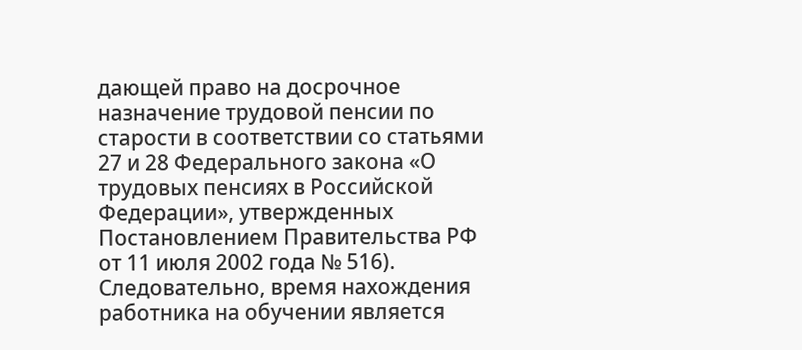дающей право на досрочное назначение трудовой пенсии по старости в соответствии со статьями 27 и 28 Федерального закона «О трудовых пенсиях в Российской Федерации», утвержденных Постановлением Правительства РФ от 11 июля 2002 года № 516). Следовательно, время нахождения работника на обучении является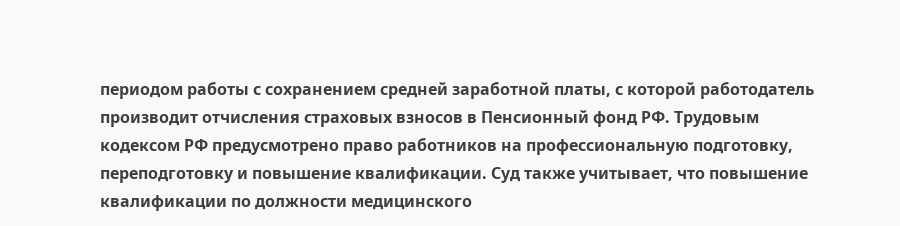периодом работы с сохранением средней заработной платы, с которой работодатель производит отчисления страховых взносов в Пенсионный фонд РФ. Трудовым кодексом РФ предусмотрено право работников на профессиональную подготовку, переподготовку и повышение квалификации. Суд также учитывает, что повышение квалификации по должности медицинского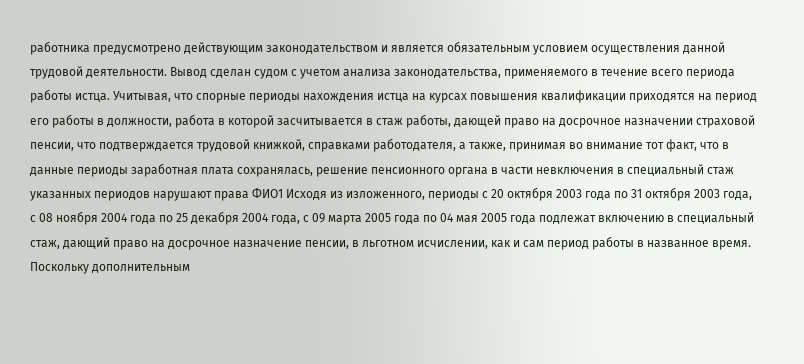работника предусмотрено действующим законодательством и является обязательным условием осуществления данной трудовой деятельности. Вывод сделан судом с учетом анализа законодательства, применяемого в течение всего периода работы истца. Учитывая, что спорные периоды нахождения истца на курсах повышения квалификации приходятся на период его работы в должности, работа в которой засчитывается в стаж работы, дающей право на досрочное назначении страховой пенсии, что подтверждается трудовой книжкой, справками работодателя, а также, принимая во внимание тот факт, что в данные периоды заработная плата сохранялась, решение пенсионного органа в части невключения в специальный стаж указанных периодов нарушают права ФИО1 Исходя из изложенного, периоды с 20 октября 2003 года по 31 октября 2003 года, с 08 ноября 2004 года по 25 декабря 2004 года, с 09 марта 2005 года по 04 мая 2005 года подлежат включению в специальный стаж, дающий право на досрочное назначение пенсии, в льготном исчислении, как и сам период работы в названное время. Поскольку дополнительным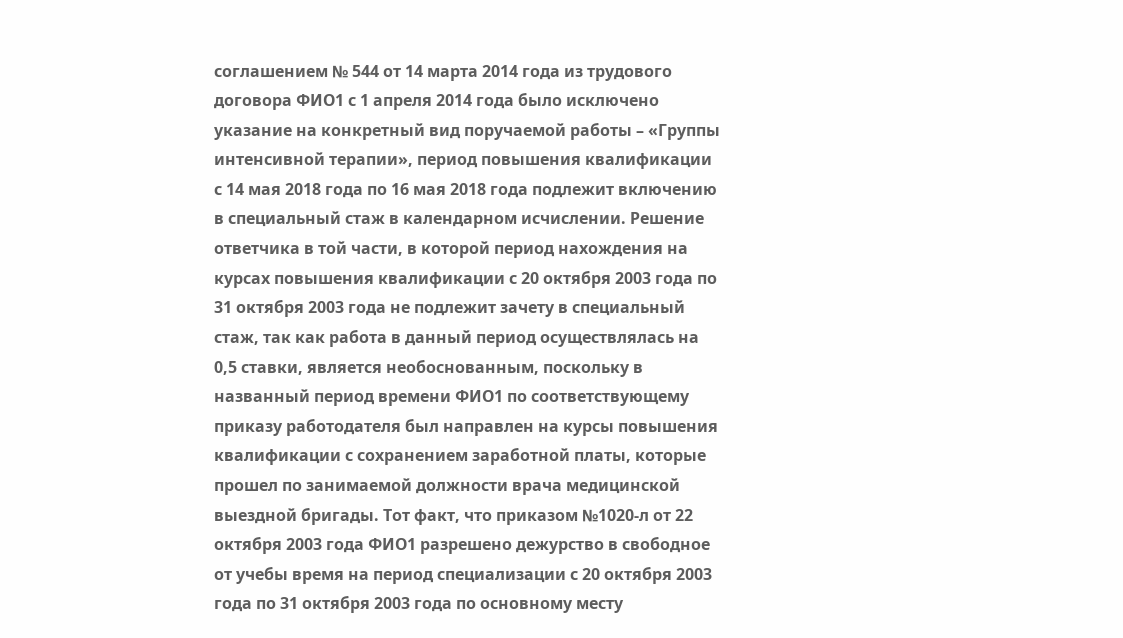соглашением № 544 от 14 марта 2014 года из трудового договора ФИО1 с 1 апреля 2014 года было исключено указание на конкретный вид поручаемой работы – «Группы интенсивной терапии», период повышения квалификации с 14 мая 2018 года по 16 мая 2018 года подлежит включению в специальный стаж в календарном исчислении. Решение ответчика в той части, в которой период нахождения на курсах повышения квалификации с 20 октября 2003 года по 31 октября 2003 года не подлежит зачету в специальный стаж, так как работа в данный период осуществлялась на 0,5 ставки, является необоснованным, поскольку в названный период времени ФИО1 по соответствующему приказу работодателя был направлен на курсы повышения квалификации с сохранением заработной платы, которые прошел по занимаемой должности врача медицинской выездной бригады. Тот факт, что приказом №1020-л от 22 октября 2003 года ФИО1 разрешено дежурство в свободное от учебы время на период специализации с 20 октября 2003 года по 31 октября 2003 года по основному месту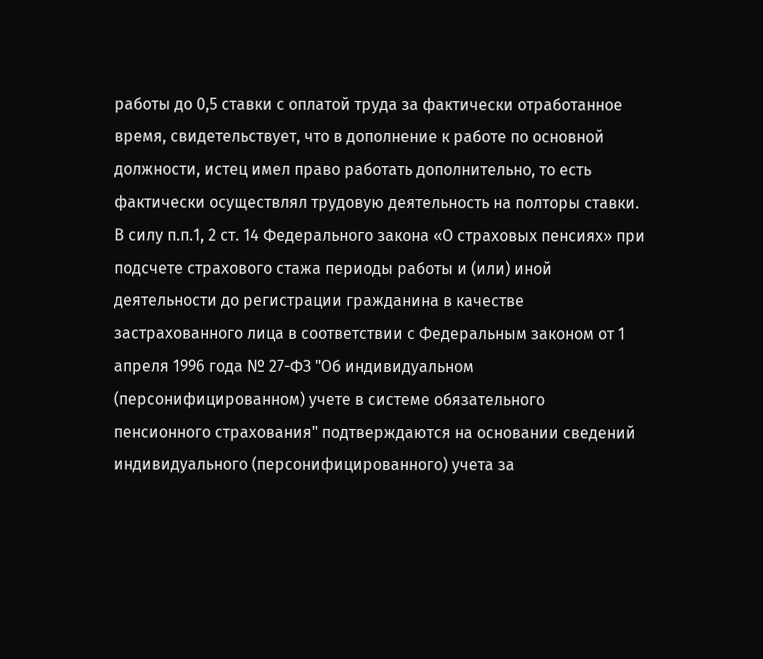работы до 0,5 ставки с оплатой труда за фактически отработанное время, свидетельствует, что в дополнение к работе по основной должности, истец имел право работать дополнительно, то есть фактически осуществлял трудовую деятельность на полторы ставки. В силу п.п.1, 2 ст. 14 Федерального закона «О страховых пенсиях» при подсчете страхового стажа периоды работы и (или) иной деятельности до регистрации гражданина в качестве застрахованного лица в соответствии с Федеральным законом от 1 апреля 1996 года № 27-ФЗ "Об индивидуальном (персонифицированном) учете в системе обязательного пенсионного страхования" подтверждаются на основании сведений индивидуального (персонифицированного) учета за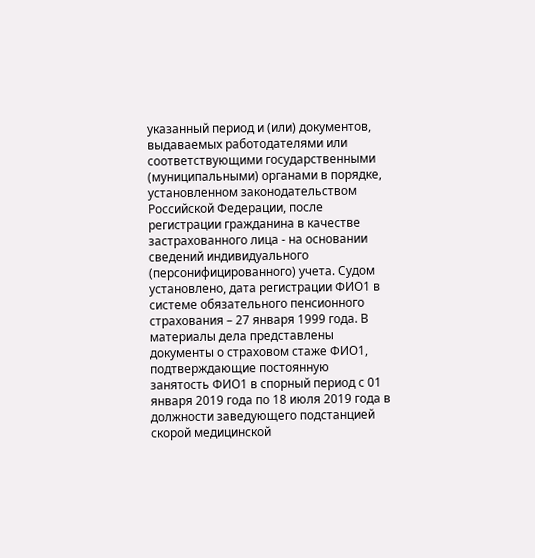указанный период и (или) документов, выдаваемых работодателями или соответствующими государственными (муниципальными) органами в порядке, установленном законодательством Российской Федерации, после регистрации гражданина в качестве застрахованного лица - на основании сведений индивидуального (персонифицированного) учета. Судом установлено, дата регистрации ФИО1 в системе обязательного пенсионного страхования – 27 января 1999 года. В материалы дела представлены документы о страховом стаже ФИО1, подтверждающие постоянную занятость ФИО1 в спорный период с 01 января 2019 года по 18 июля 2019 года в должности заведующего подстанцией скорой медицинской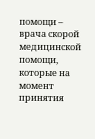помощи – врача скорой медицинской помощи, которые на момент принятия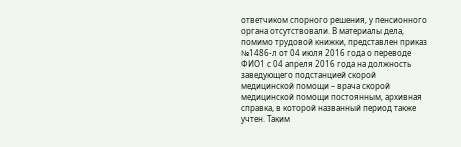ответчиком спорного решения, у пенсионного органа отсутствовали. В материалы дела, помимо трудовой книжки, представлен приказ №1486-л от 04 июля 2016 года о переводе ФИО1 с 04 апреля 2016 года на должность заведующего подстанцией скорой медицинской помощи – врача скорой медицинской помощи постоянным, архивная справка, в которой названный период также учтен. Таким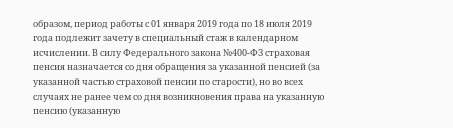образом, период работы с 01 января 2019 года по 18 июля 2019 года подлежит зачету в специальный стаж в календарном исчислении. В силу Федерального закона №400-ФЗ страховая пенсия назначается со дня обращения за указанной пенсией (за указанной частью страховой пенсии по старости), но во всех случаях не ранее чем со дня возникновения права на указанную пенсию (указанную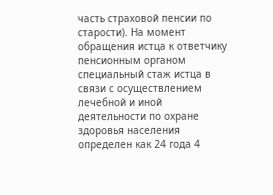часть страховой пенсии по старости). На момент обращения истца к ответчику пенсионным органом специальный стаж истца в связи с осуществлением лечебной и иной деятельности по охране здоровья населения определен как 24 года 4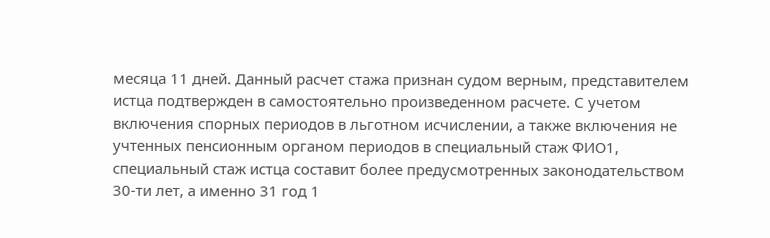месяца 11 дней. Данный расчет стажа признан судом верным, представителем истца подтвержден в самостоятельно произведенном расчете. С учетом включения спорных периодов в льготном исчислении, а также включения не учтенных пенсионным органом периодов в специальный стаж ФИО1, специальный стаж истца составит более предусмотренных законодательством 30-ти лет, а именно 31 год 1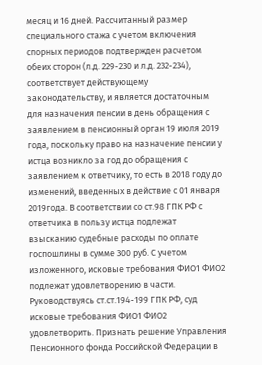месяц и 16 дней. Рассчитанный размер специального стажа с учетом включения спорных периодов подтвержден расчетом обеих сторон (л.д. 229-230 и л.д. 232-234), соответствует действующему законодательству, и является достаточным для назначения пенсии в день обращения с заявлением в пенсионный орган 19 июля 2019 года, поскольку право на назначение пенсии у истца возникло за год до обращения с заявлением к ответчику, то есть в 2018 году до изменений, введенных в действие с 01 января 2019года. В соответствии со ст.98 ГПК РФ с ответчика в пользу истца подлежат взысканию судебные расходы по оплате госпошлины в сумме 300 руб. С учетом изложенного, исковые требования ФИО1 ФИО2 подлежат удовлетворению в части. Руководствуясь ст.ст.194-199 ГПК РФ, суд исковые требования ФИО1 ФИО2 удовлетворить. Признать решение Управления Пенсионного фонда Российской Федерации в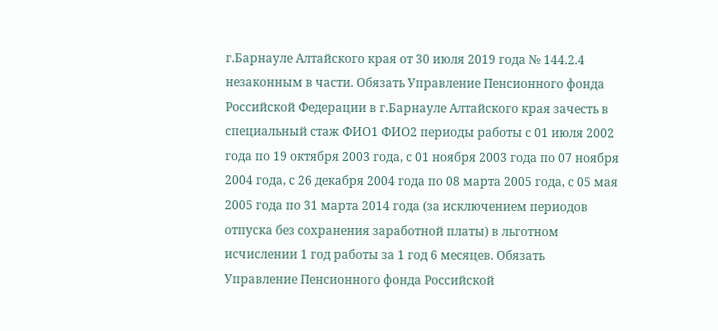г.Барнауле Алтайского края от 30 июля 2019 года № 144.2.4 незаконным в части. Обязать Управление Пенсионного фонда Российской Федерации в г.Барнауле Алтайского края зачесть в специальный стаж ФИО1 ФИО2 периоды работы с 01 июля 2002 года по 19 октября 2003 года, с 01 ноября 2003 года по 07 ноября 2004 года, с 26 декабря 2004 года по 08 марта 2005 года, с 05 мая 2005 года по 31 марта 2014 года (за исключением периодов отпуска без сохранения заработной платы) в льготном исчислении 1 год работы за 1 год 6 месяцев. Обязать Управление Пенсионного фонда Российской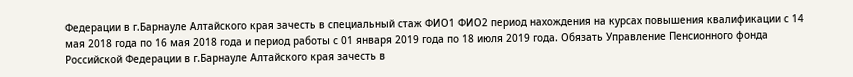Федерации в г.Барнауле Алтайского края зачесть в специальный стаж ФИО1 ФИО2 период нахождения на курсах повышения квалификации с 14 мая 2018 года по 16 мая 2018 года и период работы с 01 января 2019 года по 18 июля 2019 года. Обязать Управление Пенсионного фонда Российской Федерации в г.Барнауле Алтайского края зачесть в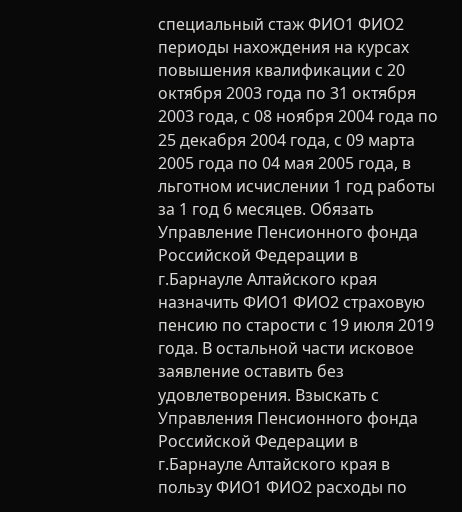специальный стаж ФИО1 ФИО2 периоды нахождения на курсах повышения квалификации с 20 октября 2003 года по 31 октября 2003 года, с 08 ноября 2004 года по 25 декабря 2004 года, с 09 марта 2005 года по 04 мая 2005 года, в льготном исчислении 1 год работы за 1 год 6 месяцев. Обязать Управление Пенсионного фонда Российской Федерации в г.Барнауле Алтайского края назначить ФИО1 ФИО2 страховую пенсию по старости с 19 июля 2019 года. В остальной части исковое заявление оставить без удовлетворения. Взыскать с Управления Пенсионного фонда Российской Федерации в г.Барнауле Алтайского края в пользу ФИО1 ФИО2 расходы по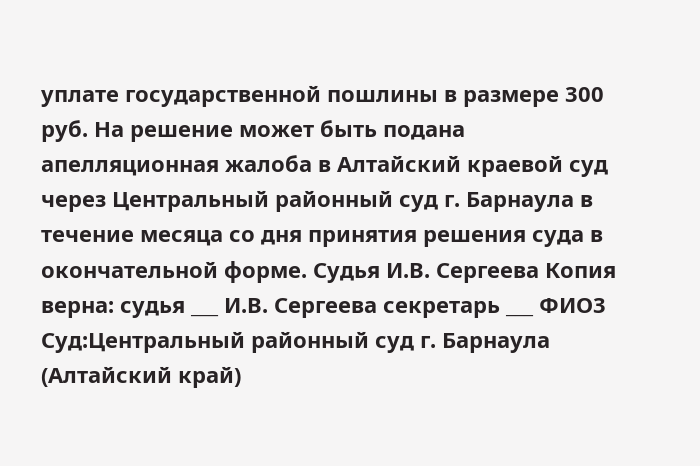уплате государственной пошлины в размере 300 руб. На решение может быть подана апелляционная жалоба в Алтайский краевой суд через Центральный районный суд г. Барнаула в течение месяца со дня принятия решения суда в окончательной форме. Судья И.В. Сергеева Копия верна: судья ___ И.В. Сергеева секретарь ___ ФИО3 Суд:Центральный районный суд г. Барнаула (Алтайский край)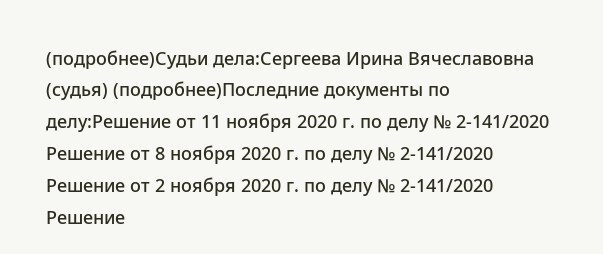(подробнее)Судьи дела:Сергеева Ирина Вячеславовна (судья) (подробнее)Последние документы по делу:Решение от 11 ноября 2020 г. по делу № 2-141/2020 Решение от 8 ноября 2020 г. по делу № 2-141/2020 Решение от 2 ноября 2020 г. по делу № 2-141/2020 Решение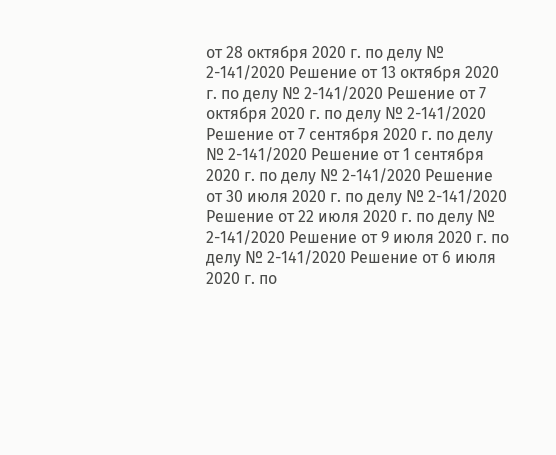от 28 октября 2020 г. по делу № 2-141/2020 Решение от 13 октября 2020 г. по делу № 2-141/2020 Решение от 7 октября 2020 г. по делу № 2-141/2020 Решение от 7 сентября 2020 г. по делу № 2-141/2020 Решение от 1 сентября 2020 г. по делу № 2-141/2020 Решение от 30 июля 2020 г. по делу № 2-141/2020 Решение от 22 июля 2020 г. по делу № 2-141/2020 Решение от 9 июля 2020 г. по делу № 2-141/2020 Решение от 6 июля 2020 г. по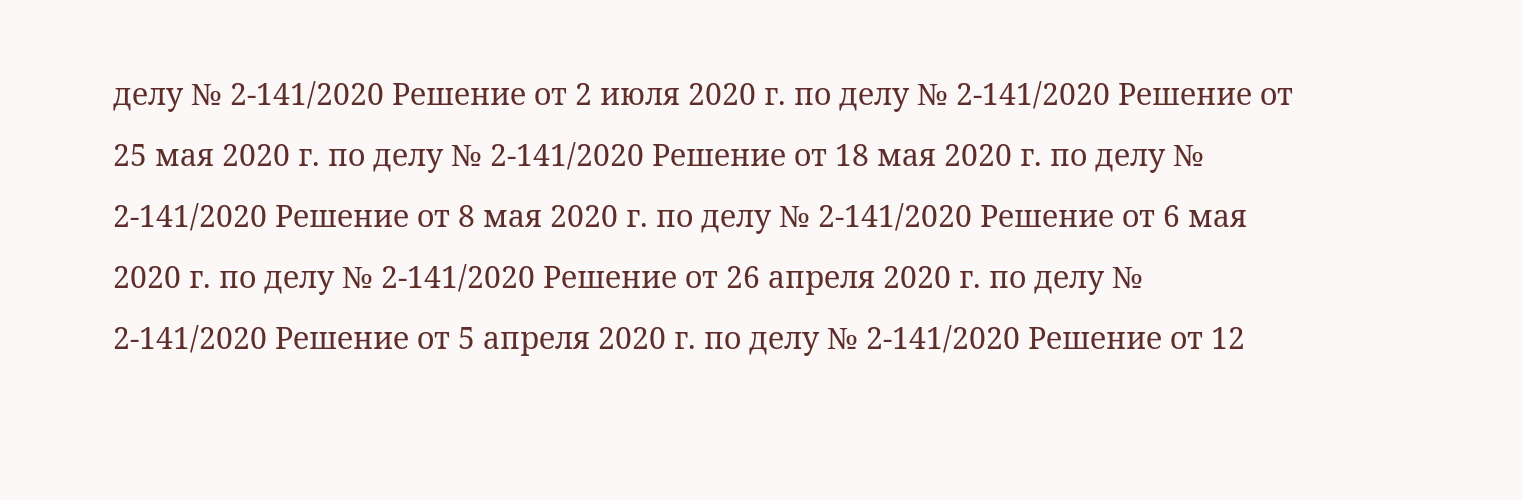делу № 2-141/2020 Решение от 2 июля 2020 г. по делу № 2-141/2020 Решение от 25 мая 2020 г. по делу № 2-141/2020 Решение от 18 мая 2020 г. по делу № 2-141/2020 Решение от 8 мая 2020 г. по делу № 2-141/2020 Решение от 6 мая 2020 г. по делу № 2-141/2020 Решение от 26 апреля 2020 г. по делу № 2-141/2020 Решение от 5 апреля 2020 г. по делу № 2-141/2020 Решение от 12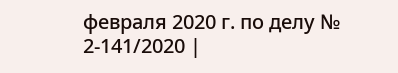февраля 2020 г. по делу № 2-141/2020 |